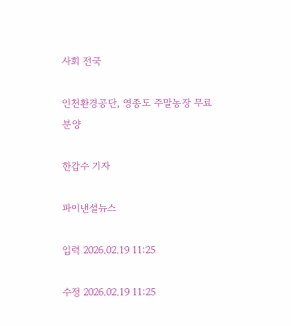사회 전국

인천환경공단, 영종도 주말농장 무료 분양

한갑수 기자

파이낸셜뉴스

입력 2026.02.19 11:25

수정 2026.02.19 11:25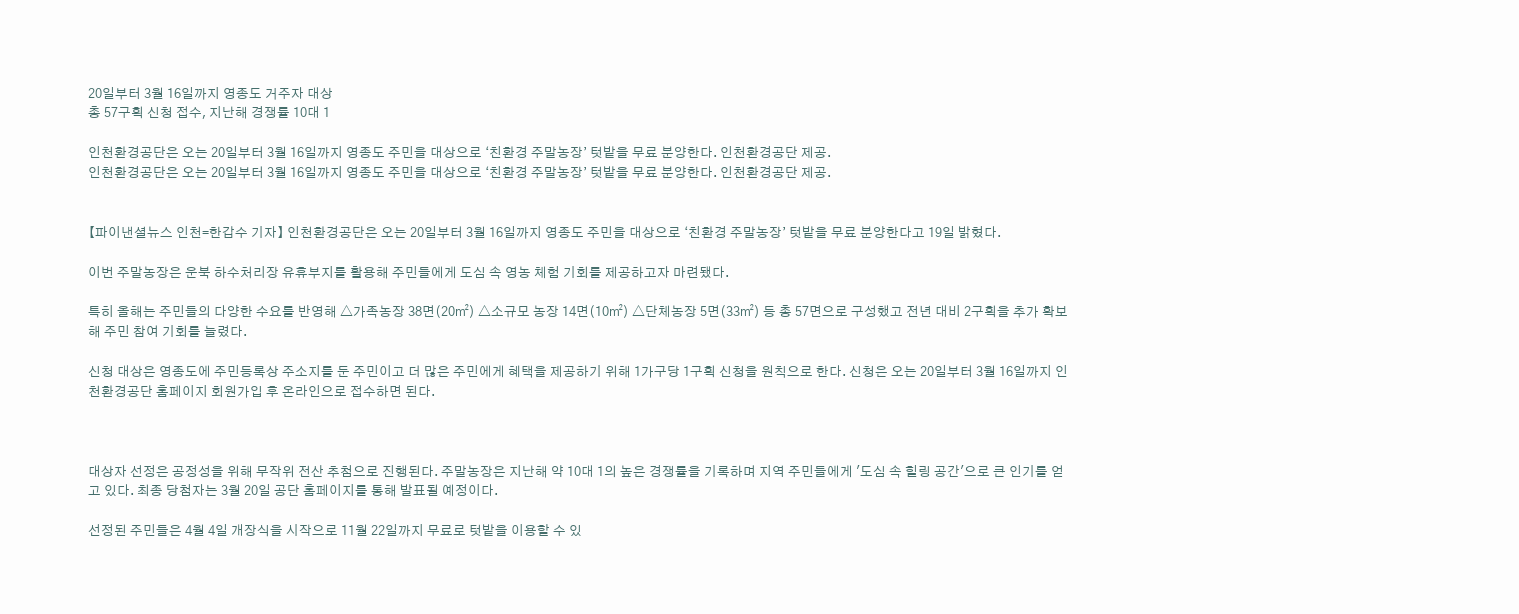20일부터 3월 16일까지 영종도 거주자 대상
총 57구획 신청 접수, 지난해 경쟁률 10대 1

인천환경공단은 오는 20일부터 3월 16일까지 영종도 주민을 대상으로 ‘친환경 주말농장’ 텃밭을 무료 분양한다. 인천환경공단 제공.
인천환경공단은 오는 20일부터 3월 16일까지 영종도 주민을 대상으로 ‘친환경 주말농장’ 텃밭을 무료 분양한다. 인천환경공단 제공.


【파이낸셜뉴스 인천=한갑수 기자】 인천환경공단은 오는 20일부터 3월 16일까지 영종도 주민을 대상으로 ‘친환경 주말농장’ 텃밭을 무료 분양한다고 19일 밝혔다.

이번 주말농장은 운북 하수처리장 유휴부지를 활용해 주민들에게 도심 속 영농 체험 기회를 제공하고자 마련됐다.

특히 올해는 주민들의 다양한 수요를 반영해 △가족농장 38면(20㎡) △소규모 농장 14면(10㎡) △단체농장 5면(33㎡) 등 총 57면으로 구성했고 전년 대비 2구획을 추가 확보해 주민 참여 기회를 늘렸다.

신청 대상은 영종도에 주민등록상 주소지를 둔 주민이고 더 많은 주민에게 혜택을 제공하기 위해 1가구당 1구획 신청을 원칙으로 한다. 신청은 오는 20일부터 3월 16일까지 인천환경공단 홈페이지 회원가입 후 온라인으로 접수하면 된다.



대상자 선정은 공정성을 위해 무작위 전산 추첨으로 진행된다. 주말농장은 지난해 약 10대 1의 높은 경쟁률을 기록하며 지역 주민들에게 '도심 속 힐링 공간'으로 큰 인기를 얻고 있다. 최종 당첨자는 3월 20일 공단 홈페이지를 통해 발표될 예정이다.

선정된 주민들은 4월 4일 개장식을 시작으로 11월 22일까지 무료로 텃밭을 이용할 수 있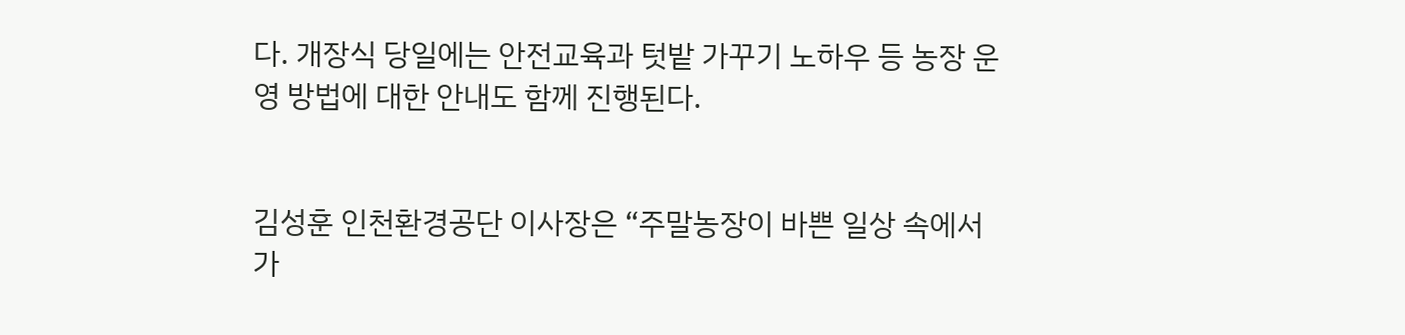다. 개장식 당일에는 안전교육과 텃밭 가꾸기 노하우 등 농장 운영 방법에 대한 안내도 함께 진행된다.


김성훈 인천환경공단 이사장은 “주말농장이 바쁜 일상 속에서 가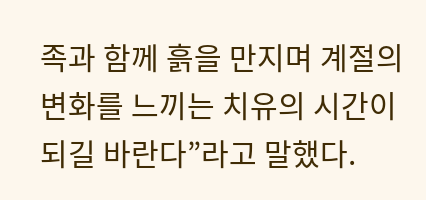족과 함께 흙을 만지며 계절의 변화를 느끼는 치유의 시간이 되길 바란다”라고 말했다.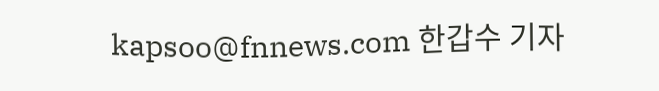kapsoo@fnnews.com 한갑수 기자